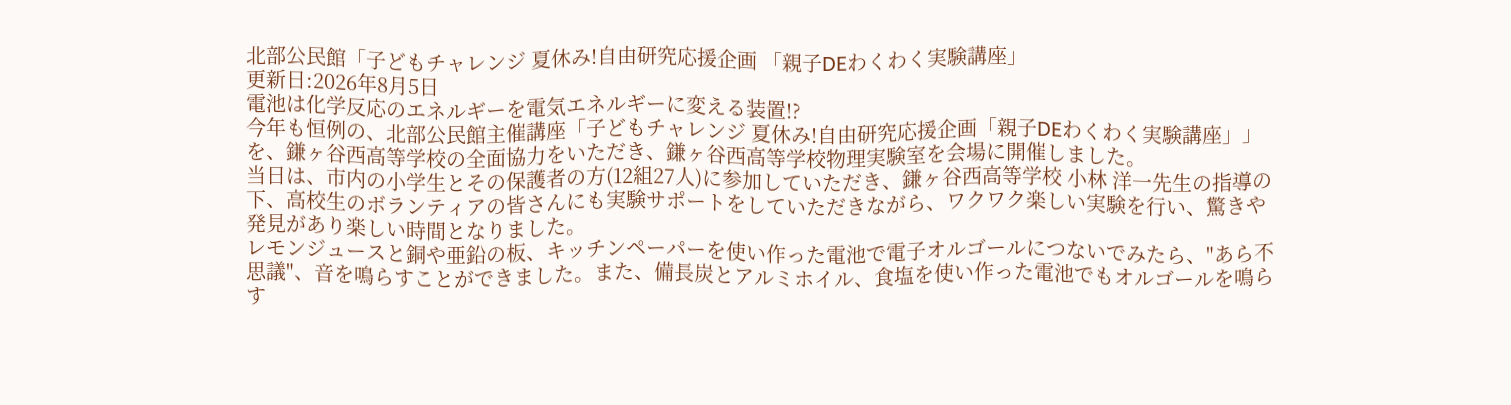北部公民館「子どもチャレンジ 夏休み!自由研究応援企画 「親子DEわくわく実験講座」
更新日:2026年8月5日
電池は化学反応のエネルギーを電気エネルギーに変える装置!?
今年も恒例の、北部公民館主催講座「子どもチャレンジ 夏休み!自由研究応援企画「親子DEわくわく実験講座」」を、鎌ヶ谷西高等学校の全面協力をいただき、鎌ヶ谷西高等学校物理実験室を会場に開催しました。
当日は、市内の小学生とその保護者の方(12組27人)に参加していただき、鎌ヶ谷西高等学校 小林 洋一先生の指導の下、高校生のボランティアの皆さんにも実験サポートをしていただきながら、ワクワク楽しい実験を行い、驚きや発見があり楽しい時間となりました。
レモンジュースと銅や亜鉛の板、キッチンペーパーを使い作った電池で電子オルゴールにつないでみたら、"あら不思議"、音を鳴らすことができました。また、備長炭とアルミホイル、食塩を使い作った電池でもオルゴールを鳴らす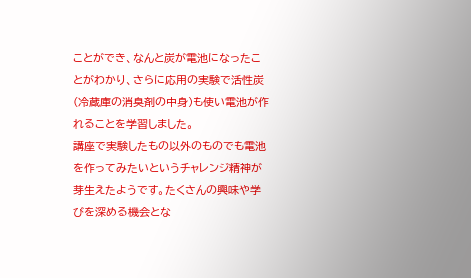ことができ、なんと炭が電池になったことがわかり、さらに応用の実験で活性炭(冷蔵庫の消臭剤の中身)も使い電池が作れることを学習しました。
講座で実験したもの以外のものでも電池を作ってみたいというチャレンジ精神が芽生えたようです。たくさんの興味や学びを深める機会とな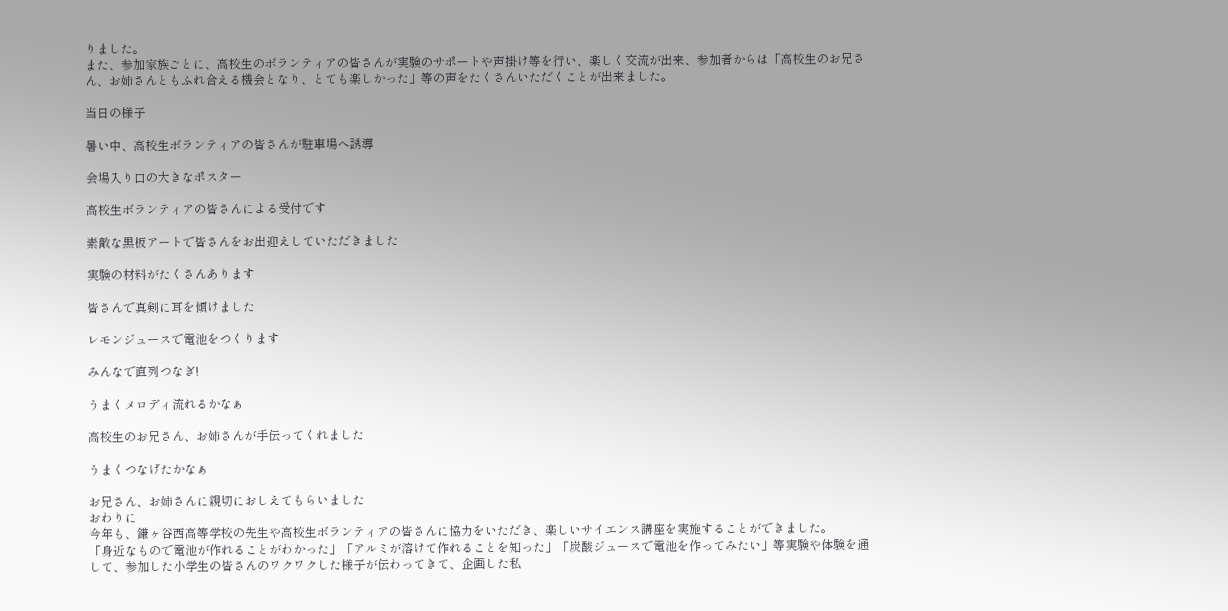りました。
また、参加家族ごとに、高校生のボランティアの皆さんが実験のサポートや声掛け等を行い、楽しく交流が出来、参加者からは「高校生のお兄さん、お姉さんともふれ合える機会となり、とても楽しかった」等の声をたくさんいただくことが出来ました。

当日の様子

暑い中、高校生ボランティアの皆さんが駐車場へ誘導

会場入り口の大きなポスター

高校生ボランティアの皆さんによる受付です

素敵な黒板アートで皆さんをお出迎えしていただきました

実験の材料がたくさんあります

皆さんで真剣に耳を傾けました

レモンジュースで電池をつくります

みんなで直列つなぎ!

うまくメロディ流れるかなぁ

高校生のお兄さん、お姉さんが手伝ってくれました

うまくつなげたかなぁ

お兄さん、お姉さんに親切におしえてもらいました
おわりに
今年も、鎌ヶ谷西高等学校の先生や高校生ボランティアの皆さんに協力をいただき、楽しいサイエンス講座を実施することができました。
「身近なもので電池が作れることがわかった」「アルミが溶けて作れることを知った」「炭酸ジュースで電池を作ってみたい」等実験や体験を通して、参加した小学生の皆さんのワクワクした様子が伝わってきて、企画した私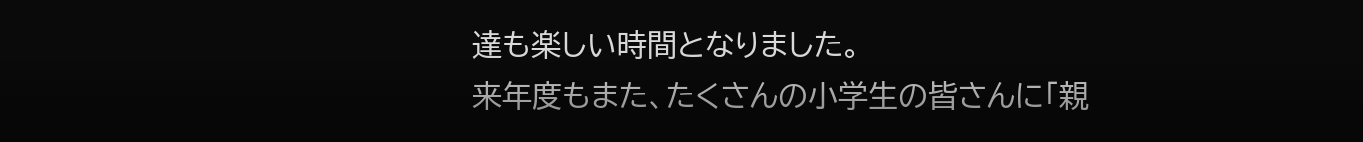達も楽しい時間となりました。
来年度もまた、たくさんの小学生の皆さんに「親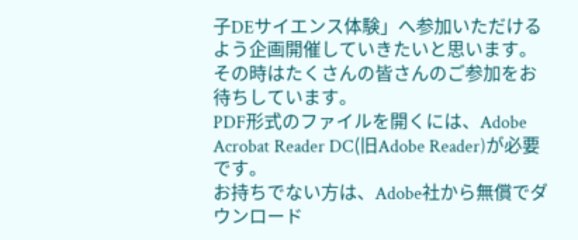子DEサイエンス体験」へ参加いただけるよう企画開催していきたいと思います。その時はたくさんの皆さんのご参加をお待ちしています。
PDF形式のファイルを開くには、Adobe Acrobat Reader DC(旧Adobe Reader)が必要です。
お持ちでない方は、Adobe社から無償でダウンロード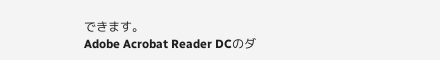できます。
Adobe Acrobat Reader DCのダ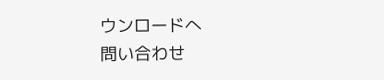ウンロードへ
問い合わせ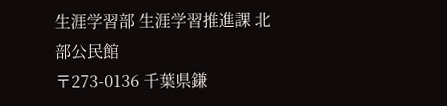生涯学習部 生涯学習推進課 北部公民館
〒273-0136 千葉県鎌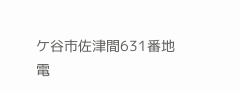ケ谷市佐津間631番地
電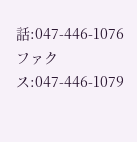話:047-446-1076
ファクス:047-446-1079